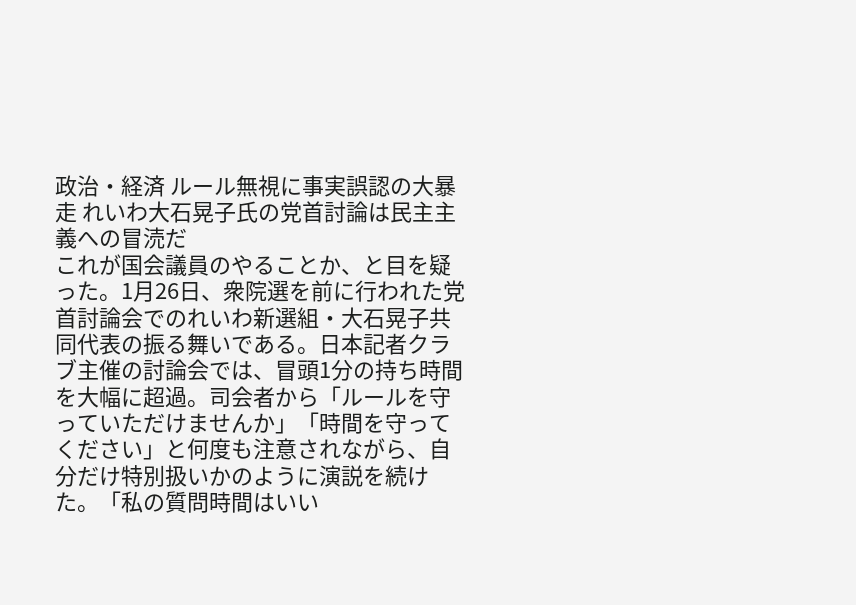政治・経済 ルール無視に事実誤認の大暴走 れいわ大石晃子氏の党首討論は民主主義への冒涜だ
これが国会議員のやることか、と目を疑った。1月26日、衆院選を前に行われた党首討論会でのれいわ新選組・大石晃子共同代表の振る舞いである。日本記者クラブ主催の討論会では、冒頭1分の持ち時間を大幅に超過。司会者から「ルールを守っていただけませんか」「時間を守ってください」と何度も注意されながら、自分だけ特別扱いかのように演説を続けた。「私の質問時間はいい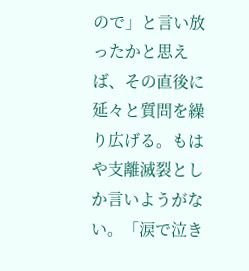ので」と言い放ったかと思えば、その直後に延々と質問を繰り広げる。もはや支離滅裂としか言いようがない。「涙で泣き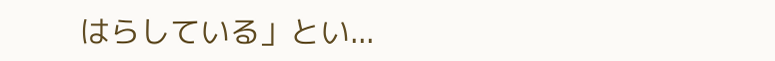はらしている」とい...